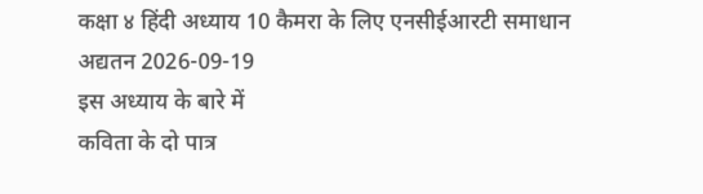कक्षा ४ हिंदी अध्याय 10 कैमरा के लिए एनसीईआरटी समाधान
अद्यतन 2026-09-19
इस अध्याय के बारे में
कविता के दो पात्र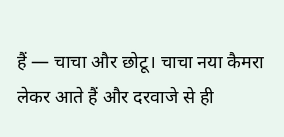हैं — चाचा और छोटू। चाचा नया कैमरा लेकर आते हैं और दरवाजे से ही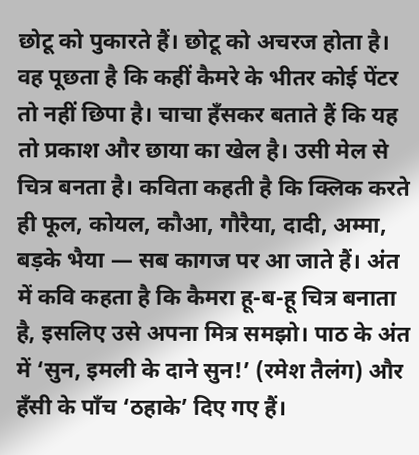छोटू को पुकारते हैं। छोटू को अचरज होता है। वह पूछता है कि कहीं कैमरे के भीतर कोई पेंटर तो नहीं छिपा है। चाचा हँसकर बताते हैं कि यह तो प्रकाश और छाया का खेल है। उसी मेल से चित्र बनता है। कविता कहती है कि क्लिक करते ही फूल, कोयल, कौआ, गौरैया, दादी, अम्मा, बड़के भैया — सब कागज पर आ जाते हैं। अंत में कवि कहता है कि कैमरा हू-ब-हू चित्र बनाता है, इसलिए उसे अपना मित्र समझो। पाठ के अंत में ‘सुन, इमली के दाने सुन!’ (रमेश तैलंग) और हँसी के पाँच ‘ठहाके’ दिए गए हैं।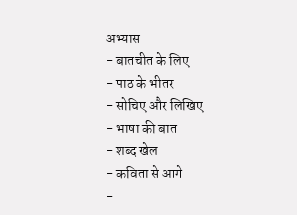अभ्यास
- बातचीत के लिए
- पाठ के भीतर
- सोचिए और लिखिए
- भाषा की बात
- शब्द खेल
- कविता से आगे
-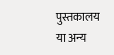पुस्तकालय या अन्य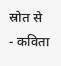स्रोत से
- कविता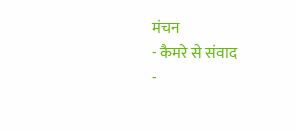मंचन
- कैमरे से संवाद
-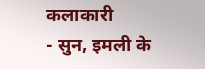कलाकारी
- सुन, इमली के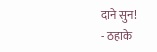दाने सुन!
- ठहाके